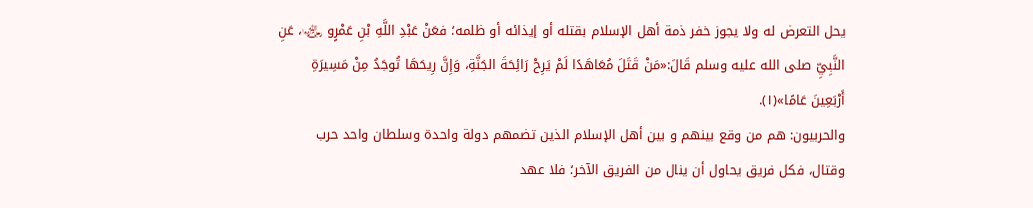يحل التعرض له ولا يجوز خفر ذمة أهل الإسلام بقتله أو إيذائه أو ظلمه؛ فعَنْ عَبْدِ اللَّهِ بْنِ عَمْرٍو ﵄، عَنِ النَّبِيِّ صلى الله عليه وسلم قَالَ:«مَنْ قَتَلَ مُعَاهَدًا لَمْ يَرِحْ رَائِحَةَ الجَنَّةِ، وَإِنَّ رِيحَهَا تُوجَدُ مِنْ مَسِيرَةِ أَرْبَعِينَ عَامًا»(١).
والحربيون: هم من وقع بينهم و بين أهل الإسلام الذين تضمهم دولة واحدة وسلطان واحد حرب وقتال، فكل فريق يحاول أن ينال من الفريق الآخر؛ فلا عهد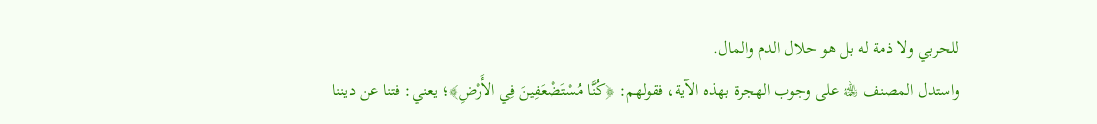للحربي ولا ذمة له بل هو حلال الدم والمال.
واستدل المصنف ﵀ على وجوب الهجرة بهذه الآية، فقولهم: ﴿كُنَّا مُسْتَضْعَفِينَ فِي الأَرْضِ﴾؛ يعني: فتنا عن ديننا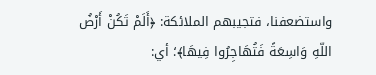واستضعفنا، فتجيبهم الملائكة: ﴿أَلَمْ تَكُنْ أَرْضُ اللّهِ وَاسِعَةً فَتُهَاجِرُوا فِيهَا﴾؛ أي: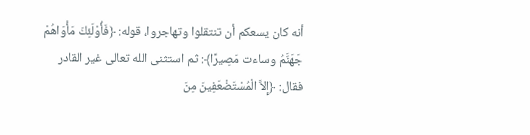أنه كان يسعكم أن تنتقلوا وتهاجروا، قوله: ﴿فَأُوْلَئِكَ مَأْوَاهُمْ جَهَنَّمُ وساءت مَصِيرًا﴾: ثم استثنى الله تعالى غير القادر فقال: ﴿إِلاَّ الْمُسْتَضْعَفِينَ مِنَ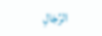الرِّجَالِ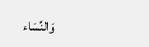وَالنِّسَاء